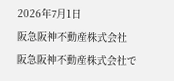2026年7月1日
阪急阪神不動産株式会社
阪急阪神不動産株式会社で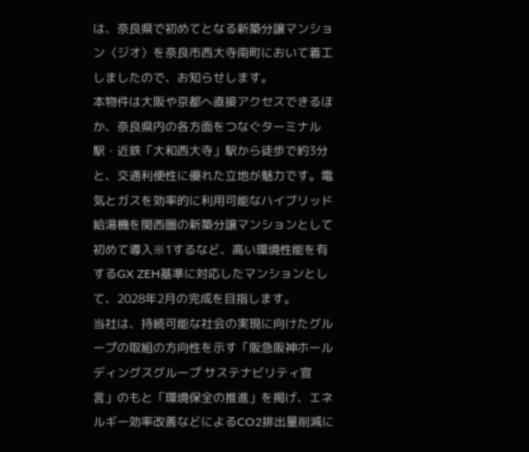は、奈良県で初めてとなる新築分譲マンション〈ジオ〉を奈良市西大寺南町において着工しましたので、お知らせします。
本物件は大阪や京都へ直接アクセスできるほか、奈良県内の各方面をつなぐターミナル駅・近鉄「大和西大寺」駅から徒歩で約3分と、交通利便性に優れた立地が魅力です。電気とガスを効率的に利用可能なハイブリッド給湯機を関西圏の新築分譲マンションとして初めて導入※1するなど、高い環境性能を有するGX ZEH基準に対応したマンションとして、2028年2月の完成を目指します。
当社は、持続可能な社会の実現に向けたグループの取組の方向性を示す「阪急阪神ホールディングスグループ サステナビリティ宣言」のもと「環境保全の推進」を掲げ、エネルギー効率改善などによるCO2排出量削減に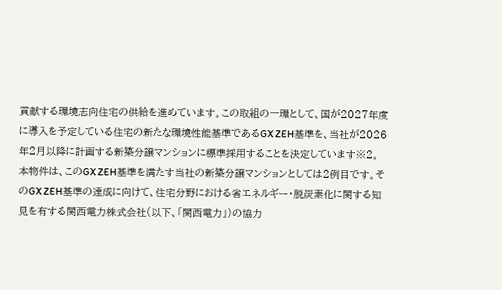貢献する環境志向住宅の供給を進めています。この取組の一環として、国が2027年度に導入を予定している住宅の新たな環境性能基準であるGX ZEH基準を、当社が2026年2月以降に計画する新築分譲マンションに標準採用することを決定しています※2。
本物件は、このGX ZEH基準を満たす当社の新築分譲マンションとしては2例目です。そのGX ZEH基準の達成に向けて、住宅分野における省エネルギー・脱炭素化に関する知見を有する関西電力株式会社(以下、「関西電力」)の協力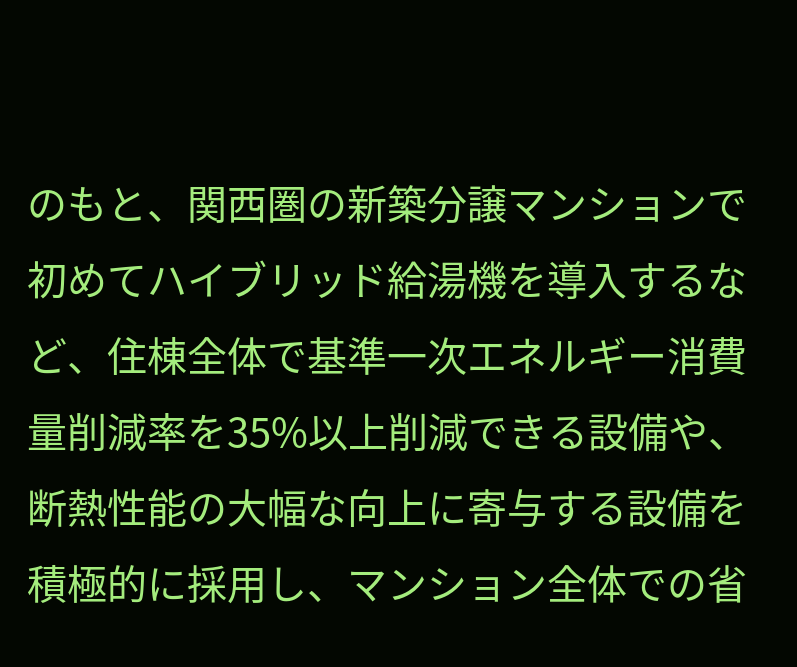のもと、関西圏の新築分譲マンションで初めてハイブリッド給湯機を導入するなど、住棟全体で基準一次エネルギー消費量削減率を35%以上削減できる設備や、断熱性能の大幅な向上に寄与する設備を積極的に採用し、マンション全体での省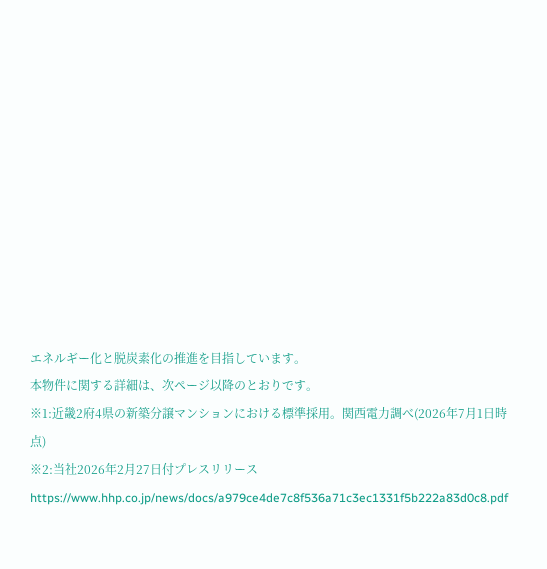エネルギー化と脱炭素化の推進を目指しています。
本物件に関する詳細は、次ページ以降のとおりです。
※1:近畿2府4県の新築分譲マンションにおける標準採用。関西電力調べ(2026年7月1日時点)
※2:当社2026年2月27日付プレスリリース https://www.hhp.co.jp/news/docs/a979ce4de7c8f536a71c3ec1331f5b222a83d0c8.pdf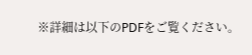※詳細は以下のPDFをご覧ください。